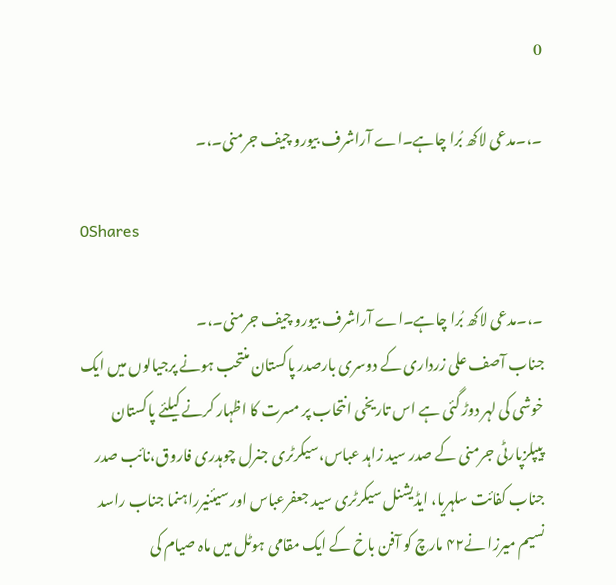0

۔،۔مدعی لاکھ بُرا چاہے۔اے آراشرف بیورو چیف جرمنی۔،۔

0Shares

۔،۔مدعی لاکھ بُرا چاہے۔اے آراشرف بیورو چیف جرمنی۔،۔
جناب آصف علی زرداری کے دوسری بارصدر پاکستان منتحب ہونے پرجیالوں میں ایک خوشی کی لہر دوڑ گئی ہے اس تاریخی انتحاب پر مسرت کا اظہار کرنے کیلئے پاکستان پیپلزپارٹی جرمنی کے صدر سید زاہد عباس،سیکرٹری جنرل چوہدری فاروق،نائب صدر جناب کفائت سلہریا، ایڈیشنل سیکرٹری سید جعفرعباس اور سیئنیرراہنما جناب راسد نسیم میرزا نے۴۲ مارچ کو آفن باخ کے ایک مقامی ہوٹل میں ماہ صیام کی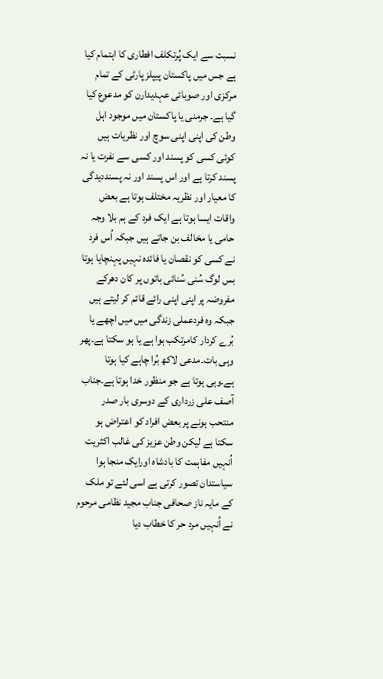نسبت سے ایک پُرتکلف افطاری کا اہتمام کیا ہے جس میں پاکستان پیپلز پارٹی کے تمام مرکزی اور صوبائی عہدیدارن کو مدعوع کیا گیا ہے۔ جرمنی یا پاکستان میں موجود اہل وطن کی اپنی اپنی سوچ اور نظریات ہیں کوئی کسی کو پسند اور کسی سے نفرت یا نہ پسند کرتا ہے اور اس پسند اور نہ پسنددیدگی کا معیار اور نظریہ مختلف ہوتا ہے بعض واقات ایسا ہوتا ہے ایک فرد کے ہم بلا وجہ حامی یا مخالف بن جاتے ہیں جبکہ اُس فرد نے کسی کو نقصان یا فائدہ نہیں پہنچایا ہوتا بس لوگ سُنی سُنائی باتوں پر کان دھرکے مفروضہ پر اپنی اپنی رائے قائم کر لیتے ہیں جبکہ وہ فردعملی زندگی میں میں اچھے یا بُرے کردار کامرتکب ہوا ہے یا ہو سکتا ہے۔پھر وہی بات۔مدعی لاکھ بُرا چاہے کیا ہوتا ہے۔وہی ہوتا ہے جو منظور خدا ہوتا ہے۔جناب آصف علی زرداری کے دوسری بار صدر منتحب ہونے پر بعض افراد کو اعتراض ہو سکتا ہے لیکن وطن عزیز کی غالب اکثریت اُنہیں مفاہمت کا بادشاہ اورایک منجا ہوا سیاستدان تصور کرتی ہے اسی لئے تو ملک کے مایہ ناز صحافی جناب مجید نظامی مرحوم نے اُنہیں مرد حر کا خطاب دیا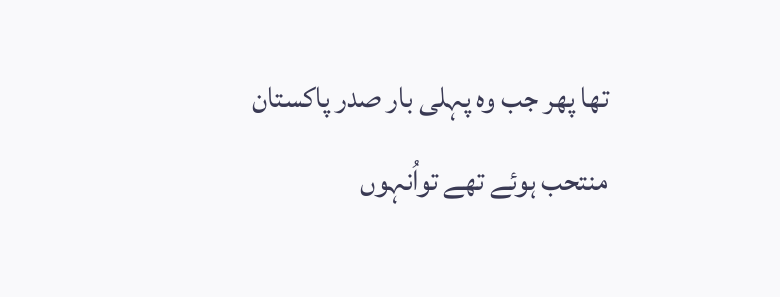تھا پھر جب وہ پہلی بار صدر پاکستان منتحب ہوئے تھے تواُنہوں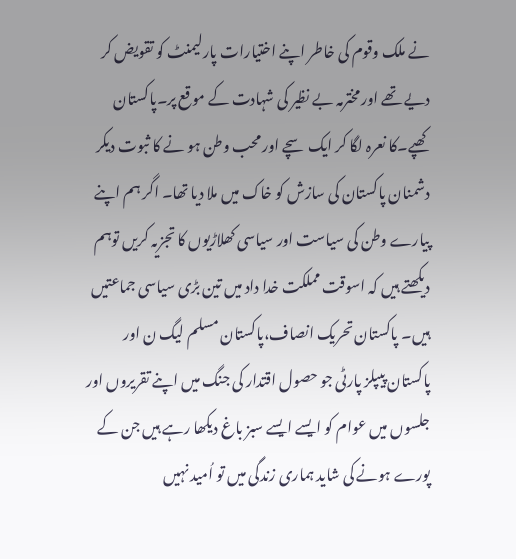نے ملک وقوم کی خاطر اپنے اختیارات پارلیمنٹ کو تقویض کر دیے تھے اور مخترمہ بے نظیر کی شہادت کے موقع پر۔پاکستان کھپے۔کا نعرہ لگا کر ایک سچے اور محب وطن ہو نے کا ثبوت دیکر دشمنان پاکستان کی سازش کو خاک میں ملا دیا تھا۔ اگر ہم اپنے پیارے وطن کی سیاست اور سیاسی کھلاڑیوں کا تجزیہ کریں توہم دیکھتے ہیں کہ اسوقت مملکت خدا داد میں تین بڑی سیاسی جماعتیں ہیں۔ پاکستان تحریک انصاف،پاکستان مسلم لیگ ن اور پاکستان پیپلز پارٹی جو حصول اقتدار کی جنگ میں اپنے تقریروں اور جلسوں میں عوام کو ایسے ایسے سبز باغ دیکھا رہے ہیں جن کے پورے ہونے کی شاید ہماری زندگی میں تو اُمید نہیں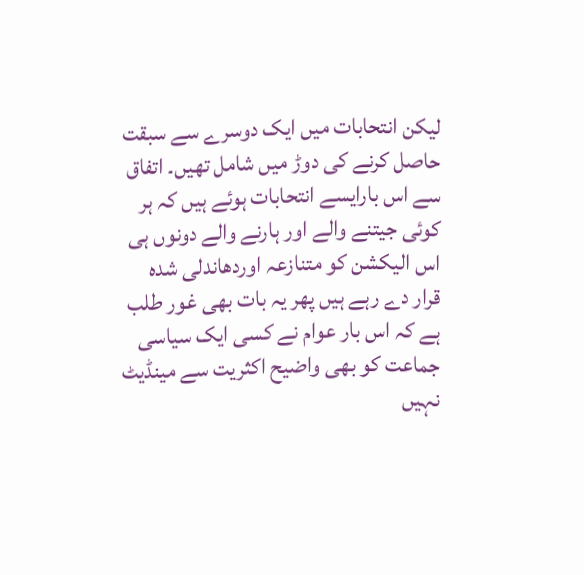لیکن انتحابات میں ایک دوسرے سے سبقت حاصل کرنے کی دوڑ میں شامل تھیں۔ اتفاق سے اس بارایسے انتحابات ہوئے ہیں کہ ہر کوئی جیتنے والے اور ہارنے والے دونوں ہی اس الیکشن کو متنازعہ اوردھاندلی شدہ قرار دے رہے ہیں پھر یہ بات بھی غور طلب ہے کہ اس بار عوام نے کسی ایک سیاسی جماعت کو بھی واضیح اکثریت سے مینڈیٹ نہیں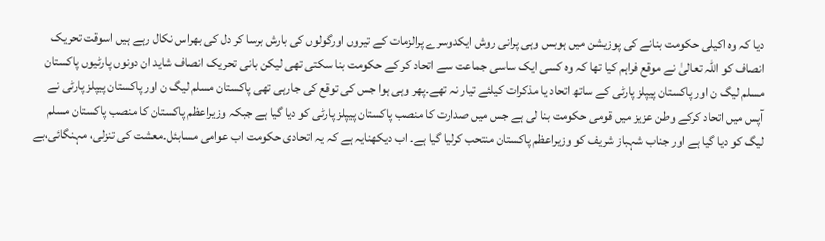دیا کہ وہ اکیلی حکومت بنانے کی پوزیشن میں ہوبس وہی پرانی روش ایکدوسرے پرالزمات کے تیروں اورگولوں کی بارش برسا کر دل کی بھراس نکال رہے ہیں اسوقت تحریک انصاف کو اللہ تعالیٰ نے موقع فراہم کیا تھا کہ وہ کسی ایک ساسی جماعت سے اتحاد کر کے حکومت بنا سکتی تھی لیکن بانی تحریک انصاف شاید ان دونوں پارٹیوں پاکستان مسلم لیگ ن اور پاکستان پیپلز پارٹی کے ساتھ اتحاد یا مذکرات کیلئے تیار نہ تھے۔پھر وہی ہوا جس کی توقع کی جارہی تھی پاکستان مسلم لیگ ن اور پاکستان پیپلز پارٹی نے آپس میں اتحاد کرکے وطن عزیز میں قومی حکومت بنا لی ہے جس میں صدارت کا منصب پاکستان پیپلز پارٹی کو دیا گیا ہے جبکہ وزیراعظم پاکستان کا منصب پاکستان مسلم لیگ کو دیا گیا ہے اور جناب شہباز شریف کو وزیراعظم پاکستان منتحب کرلیا گیا ہے۔ اب دیکھنایہ ہے کہ یہ اتحادی حکومت اب عوامی مسابئل۔معشت کی تنزلی، مہنگائی،بے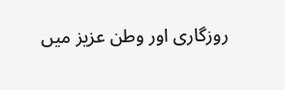روزگاری اور وطن عزیز میں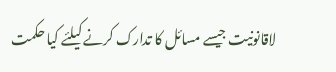لاقانونیت جیسے مسائل کا تدارک کرنے کیلئے کیا حکمت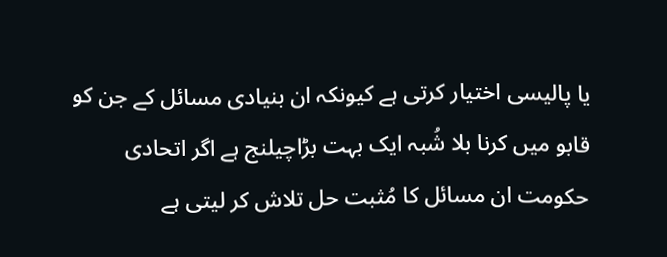یا پالیسی اختیار کرتی ہے کیونکہ ان بنیادی مسائل کے جن کو قابو میں کرنا بلا شُبہ ایک بہت بڑاچیلنج ہے اگر اتحادی حکومت ان مسائل کا مُثبت حل تلاش کر لیتی ہے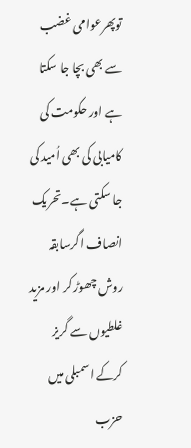توپھرعوامی غضب سے بھی بچا جا سکتا ہے اور حکومت کی کامیابی کی بھی اُمید کی جا سکتی ہے۔تحریک انصاف اگرسابقہ روش چھوڑ کر اور مزید غلطیوں سے گریز کرکے اسمبلی میں حزب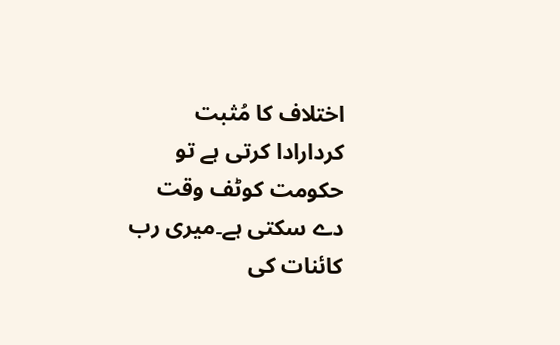اختلاف کا مُثبت کردارادا کرتی ہے تو حکومت کوٹف وقت دے سکتی ہے۔میری رب کائنات کی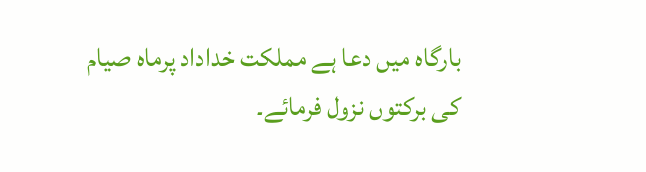بارگاہ میں دعا ہے مملکت خداداد پرماہ صیام کی برکتوں نزول فرمائے۔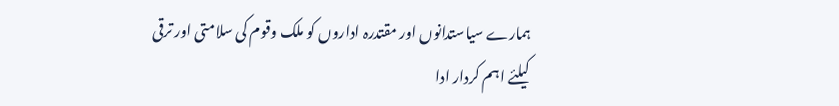ہمارے سیاستدانوں اور مقتدرہ اداروں کو ملک وقوم کی سلامتی اور ترقی کیلئے اہم کردار ادا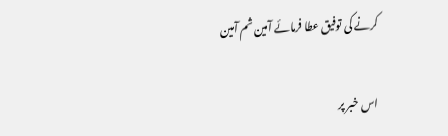کرنے کی توفیق عطا فرمائے آمین ثم آمین

اس خبر پر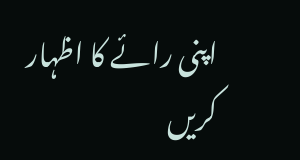اپنی رائے کا اظہار کریں